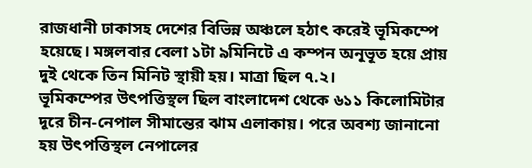রাজধানী ঢাকাসহ দেশের বিভিন্ন অঞ্চলে হঠাৎ করেই ভূমিকম্পে হয়েছে। মঙ্গলবার বেলা ১টা ৯মিনিটে এ কম্পন অনূভূত হয়ে প্রায় দুই থেকে তিন মিনিট স্থায়ী হয়। মাত্রা ছিল ৭.২।
ভূমিকম্পের উৎপত্তিস্থল ছিল বাংলাদেশ থেকে ৬১১ কিলোমিটার দূরে চীন-নেপাল সীমান্তের ঝাম এলাকায়। পরে অবশ্য জানানো হয় উৎপত্তিস্থল নেপালের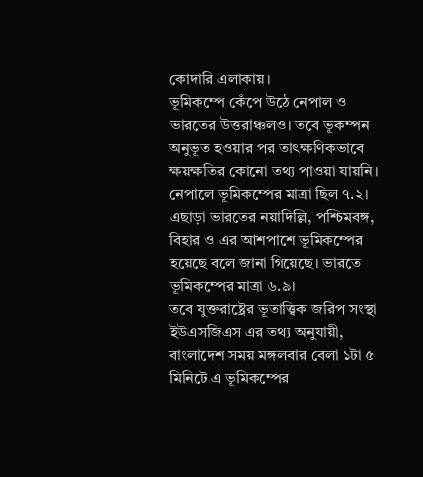কোদারি এলাকায়।
ভূমিকম্পে কেঁপে উঠে নেপাল ও ভারতের উত্তরাঞ্চলও। তবে ভূকম্পন অনুভূত হওয়ার পর তাৎক্ষণিকভাবে ক্ষয়ক্ষতির কোনো তথ্য পাওয়া যায়নি।
নেপালে ভূমিকম্পের মাত্রা ছিল ৭.২। এছাড়া ভারতের নয়াদিল্লি, পশ্চিমবঙ্গ, বিহার ও এর আশপাশে ভূমিকম্পের হয়েছে বলে জানা গিয়েছে। ভারতে ভূমিকম্পের মাত্রা ৬.৯।
তবে যুক্তরাষ্ট্রের ভূতাত্ত্বিক জরিপ সংস্থা ইউএসজিএস এর তথ্য অনুযায়ী, বাংলাদেশ সময় মঙ্গলবার বেলা ১টা ৫ মিনিটে এ ভূমিকম্পের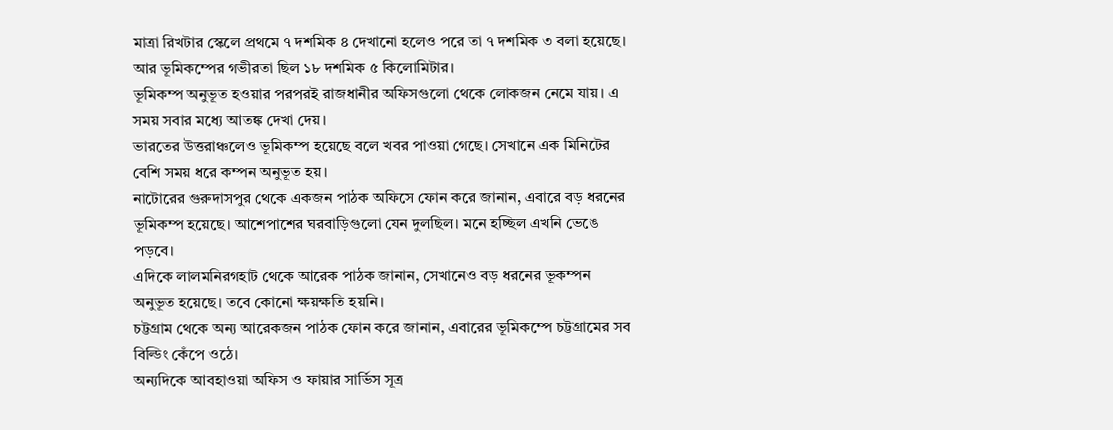মাত্রা রিখটার স্কেলে প্রথমে ৭ দশমিক ৪ দেখানো হলেও পরে তা ৭ দশমিক ৩ বলা হয়েছে। আর ভূমিকম্পের গভীরতা ছিল ১৮ দশমিক ৫ কিলোমিটার।
ভূমিকম্প অনুভূত হওয়ার পরপরই রাজধানীর অফিসগুলো থেকে লোকজন নেমে যায়। এ সময় সবার মধ্যে আতঙ্ক দেখা দেয়।
ভারতের উত্তরাঞ্চলেও ভূমিকম্প হয়েছে বলে খবর পাওয়া গেছে। সেখানে এক মিনিটের বেশি সময় ধরে কম্পন অনুভূত হয়।
নাটোরের গুরুদাসপুর থেকে একজন পাঠক অফিসে ফোন করে জানান, এবারে বড় ধরনের ভূমিকম্প হয়েছে। আশেপাশের ঘরবাড়িগুলো যেন দুলছিল। মনে হচ্ছিল এখনি ভেঙে পড়বে।
এদিকে লালমনিরগহাট থেকে আরেক পাঠক জানান, সেখানেও বড় ধরনের ভূকম্পন অনুভূত হয়েছে। তবে কোনো ক্ষয়ক্ষতি হয়নি।
চট্টগ্রাম থেকে অন্য আরেকজন পাঠক ফোন করে জানান, এবারের ভূমিকম্পে চট্টগ্রামের সব বিল্ডিং কেঁপে ওঠে।
অন্যদিকে আবহাওয়া অফিস ও ফায়ার সার্ভিস সূত্র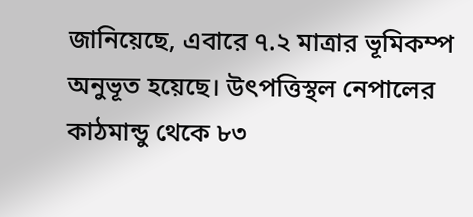জানিয়েছে, এবারে ৭.২ মাত্রার ভূমিকম্প অনুভূত হয়েছে। উৎপত্তিস্থল নেপালের কাঠমান্ডু থেকে ৮৩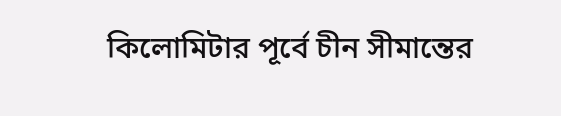কিলোমিটার পূর্বে চীন সীমান্তের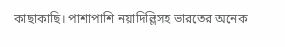কাছাকাছি। পাশাপাশি নয়াদিল্লিসহ ভারতের অনেক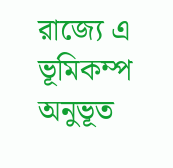রাজ্যে এ ভূমিকম্প অনুভূত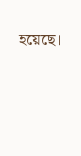হয়েছে।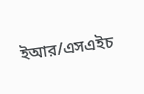ইআর/এসএইচ